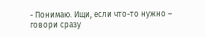- Понимаю. Ищи, если что-то нужно – говори сразу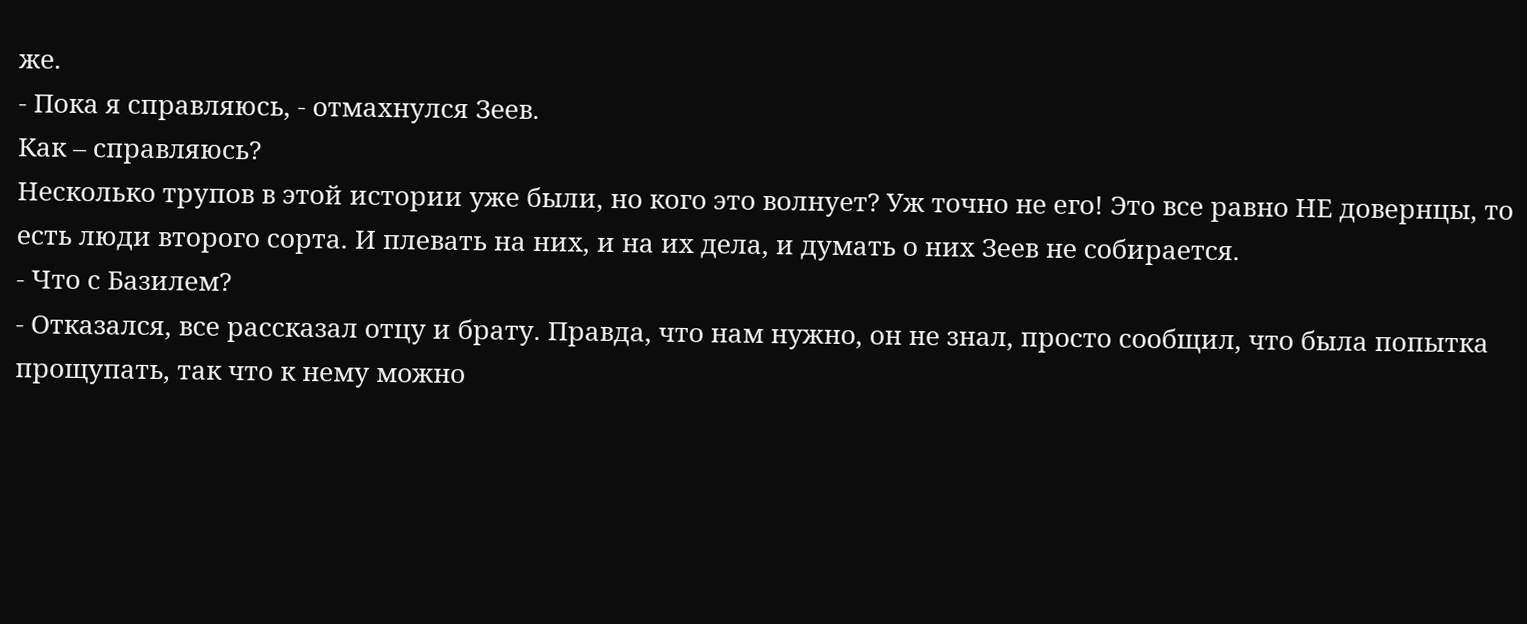же.
- Пока я справляюсь, - отмахнулся Зеев.
Как – справляюсь?
Несколько трупов в этой истории уже были, но кого это волнует? Уж точно не его! Это все равно НЕ довернцы, то есть люди второго сорта. И плевать на них, и на их дела, и думать о них Зеев не собирается.
- Что с Базилем?
- Отказался, все рассказал отцу и брату. Правда, что нам нужно, он не знал, просто сообщил, что была попытка прощупать, так что к нему можно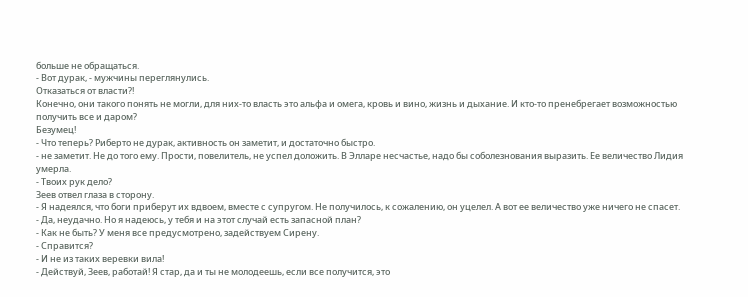больше не обращаться.
- Вот дурак, - мужчины переглянулись.
Отказаться от власти?!
Конечно, они такого понять не могли, для них-то власть это альфа и омега, кровь и вино, жизнь и дыхание. И кто-то пренебрегает возможностью получить все и даром?
Безумец!
- Что теперь? Риберто не дурак, активность он заметит, и достаточно быстро.
- не заметит. Не до того ему. Прости, повелитель, не успел доложить. В Элларе несчастье, надо бы соболезнования выразить. Ее величество Лидия умерла.
- Твоих рук дело?
Зеев отвел глаза в сторону.
- Я надеялся, что боги приберут их вдвоем, вместе с супругом. Не получилось, к сожалению, он уцелел. А вот ее величество уже ничего не спасет.
- Да, неудачно. Но я надеюсь, у тебя и на этот случай есть запасной план?
- Как не быть? У меня все предусмотрено, задействуем Сирену.
- Справится?
- И не из таких веревки вила!
- Действуй, Зеев, работай! Я стар, да и ты не молодеешь, если все получится, это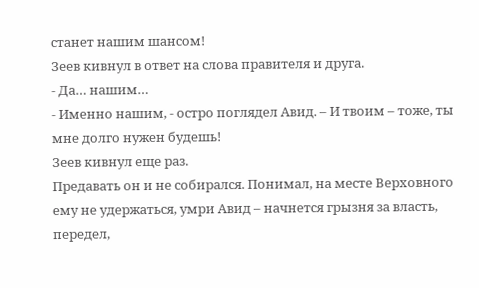станет нашим шансом!
Зеев кивнул в ответ на слова правителя и друга.
- Да… нашим…
- Именно нашим, - остро поглядел Авид. – И твоим – тоже, ты мне долго нужен будешь!
Зеев кивнул еще раз.
Предавать он и не собирался. Понимал, на месте Верховного ему не удержаться, умри Авид – начнется грызня за власть, передел,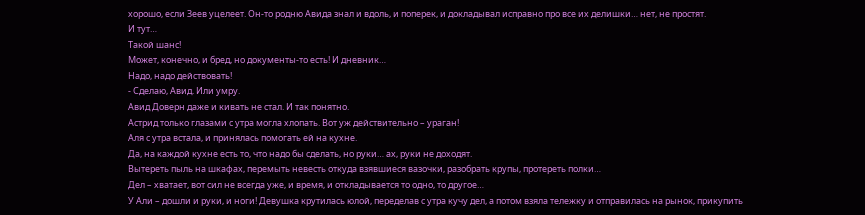хорошо, если Зеев уцелеет. Он-то родню Авида знал и вдоль, и поперек, и докладывал исправно про все их делишки… нет, не простят.
И тут…
Такой шанс!
Может, конечно, и бред, но документы-то есть! И дневник…
Надо, надо действовать!
- Сделаю, Авид. Или умру.
Авид Доверн даже и кивать не стал. И так понятно.
Астрид только глазами с утра могла хлопать. Вот уж действительно – ураган!
Аля с утра встала, и принялась помогать ей на кухне.
Да, на каждой кухне есть то, что надо бы сделать, но руки… ах, руки не доходят.
Вытереть пыль на шкафах, перемыть невесть откуда взявшиеся вазочки, разобрать крупы, протереть полки…
Дел – хватает, вот сил не всегда уже, и время, и откладывается то одно, то другое…
У Али – дошли и руки, и ноги! Девушка крутилась юлой, переделав с утра кучу дел, а потом взяла тележку и отправилась на рынок, прикупить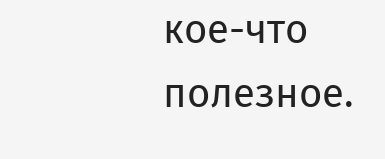кое-что полезное.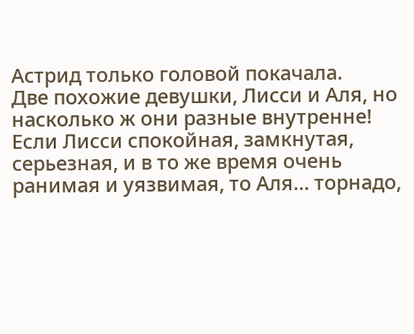Астрид только головой покачала.
Две похожие девушки, Лисси и Аля, но насколько ж они разные внутренне!
Если Лисси спокойная, замкнутая, серьезная, и в то же время очень ранимая и уязвимая, то Аля… торнадо,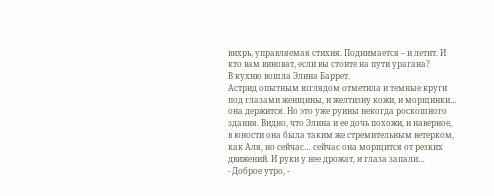вихрь, управляемая стихия. Поднимается – и летит. И кто вам виноват, если вы стоите на пути урагана?
В кухню вошла Элина Баррет.
Астрид опытным взглядом отметила и темные круги под глазами женщины, и желтизну кожи, и морщинки… она держится. Но это уже руины некогда роскошного здания. Видно, что Элина и ее дочь похожи, и наверное, в юности она была таким же стремительным ветерком, как Аля, но сейчас… сейчас она морщится от резких движений. И руки у нее дрожат, и глаза запали…
- Доброе утро, -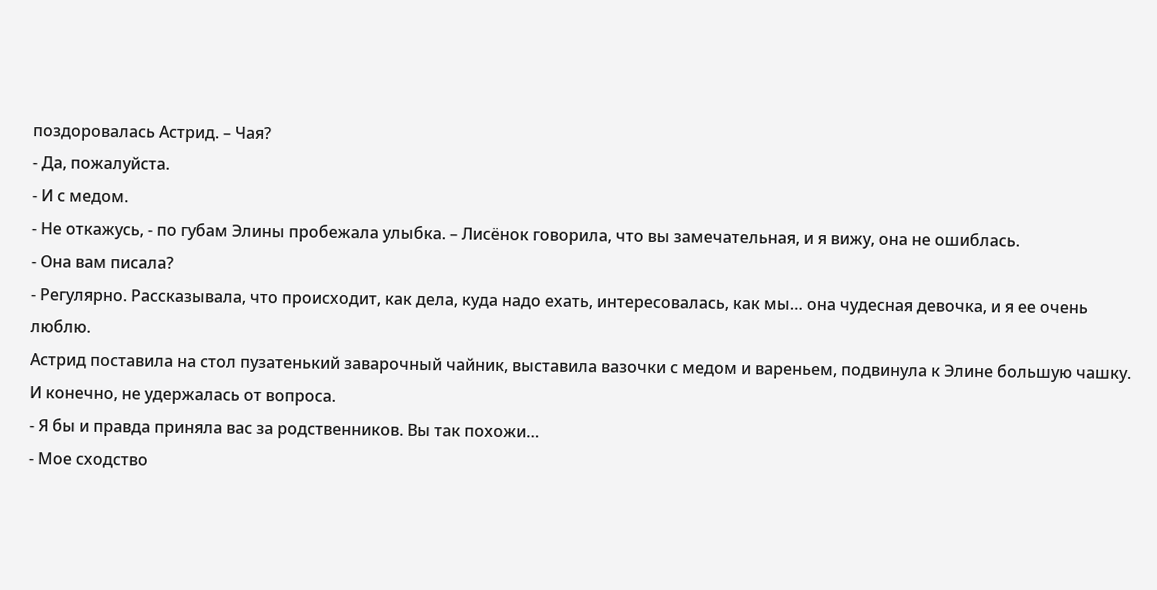поздоровалась Астрид. – Чая?
- Да, пожалуйста.
- И с медом.
- Не откажусь, - по губам Элины пробежала улыбка. – Лисёнок говорила, что вы замечательная, и я вижу, она не ошиблась.
- Она вам писала?
- Регулярно. Рассказывала, что происходит, как дела, куда надо ехать, интересовалась, как мы… она чудесная девочка, и я ее очень люблю.
Астрид поставила на стол пузатенький заварочный чайник, выставила вазочки с медом и вареньем, подвинула к Элине большую чашку.
И конечно, не удержалась от вопроса.
- Я бы и правда приняла вас за родственников. Вы так похожи…
- Мое сходство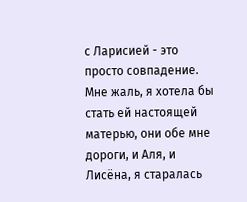с Ларисией - это просто совпадение. Мне жаль, я хотела бы стать ей настоящей матерью, они обе мне дороги, и Аля, и Лисёна, я старалась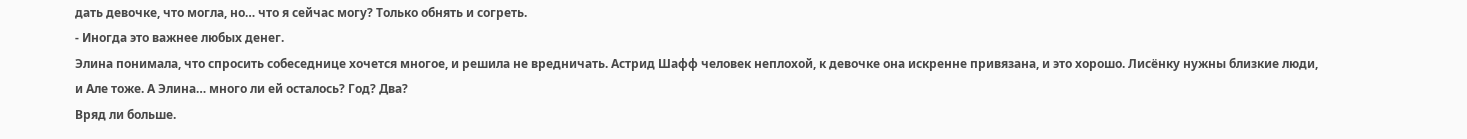дать девочке, что могла, но… что я сейчас могу? Только обнять и согреть.
- Иногда это важнее любых денег.
Элина понимала, что спросить собеседнице хочется многое, и решила не вредничать. Астрид Шафф человек неплохой, к девочке она искренне привязана, и это хорошо. Лисёнку нужны близкие люди, и Але тоже. А Элина… много ли ей осталось? Год? Два?
Вряд ли больше.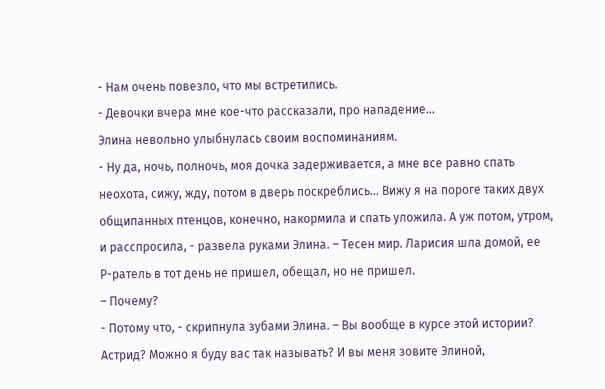- Нам очень повезло, что мы встретились.
- Девочки вчера мне кое-что рассказали, про нападение…
Элина невольно улыбнулась своим воспоминаниям.
- Ну да, ночь, полночь, моя дочка задерживается, а мне все равно спать неохота, сижу, жду, потом в дверь поскреблись… Вижу я на пороге таких двух общипанных птенцов, конечно, накормила и спать уложила. А уж потом, утром, и расспросила, - развела руками Элина. – Тесен мир. Ларисия шла домой, ее Р-ратель в тот день не пришел, обещал, но не пришел.
– Почему?
- Потому что, - скрипнула зубами Элина. – Вы вообще в курсе этой истории? Астрид? Можно я буду вас так называть? И вы меня зовите Элиной,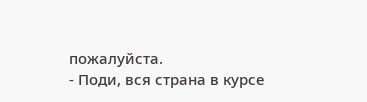пожалуйста.
- Поди, вся страна в курсе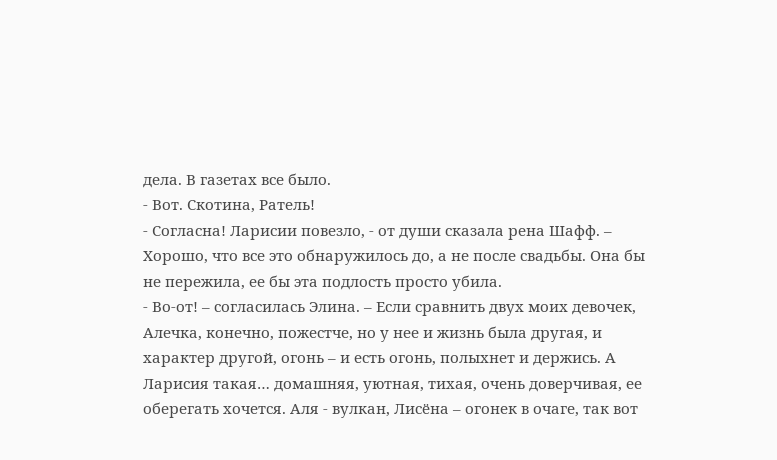дела. В газетах все было.
- Вот. Скотина, Ратель!
- Согласна! Ларисии повезло, - от души сказала рена Шафф. – Хорошо, что все это обнаружилось до, а не после свадьбы. Она бы не пережила, ее бы эта подлость просто убила.
- Во-от! – согласилась Элина. – Если сравнить двух моих девочек, Алечка, конечно, пожестче, но у нее и жизнь была другая, и характер другой, огонь – и есть огонь, полыхнет и держись. А Ларисия такая… домашняя, уютная, тихая, очень доверчивая, ее оберегать хочется. Аля - вулкан, Лисёна – огонек в очаге, так вот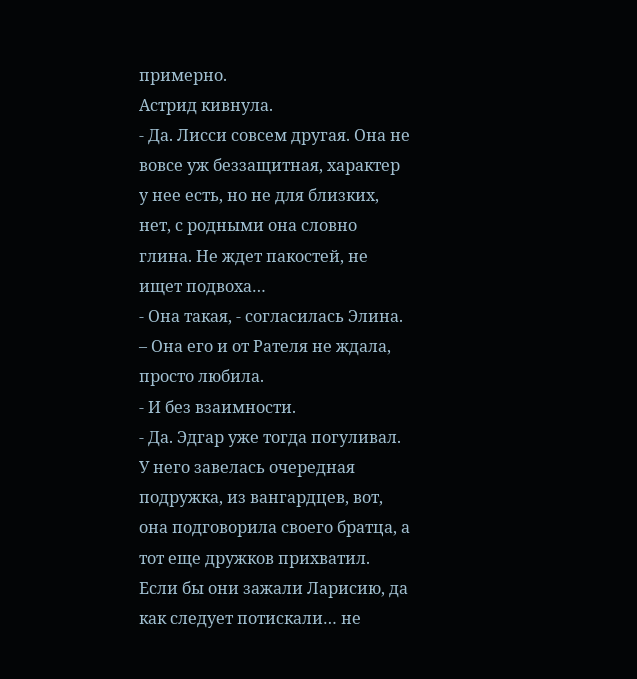примерно.
Астрид кивнула.
- Да. Лисси совсем другая. Она не вовсе уж беззащитная, характер у нее есть, но не для близких, нет, с родными она словно глина. Не ждет пакостей, не ищет подвоха…
- Она такая, - согласилась Элина. – Она его и от Рателя не ждала, просто любила.
- И без взаимности.
- Да. Эдгар уже тогда погуливал. У него завелась очередная подружка, из вангардцев, вот, она подговорила своего братца, а тот еще дружков прихватил. Если бы они зажали Ларисию, да как следует потискали… не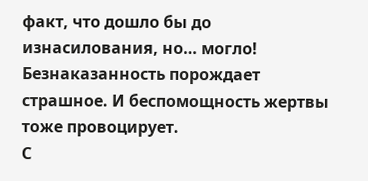факт, что дошло бы до изнасилования, но… могло! Безнаказанность порождает страшное. И беспомощность жертвы тоже провоцирует.
С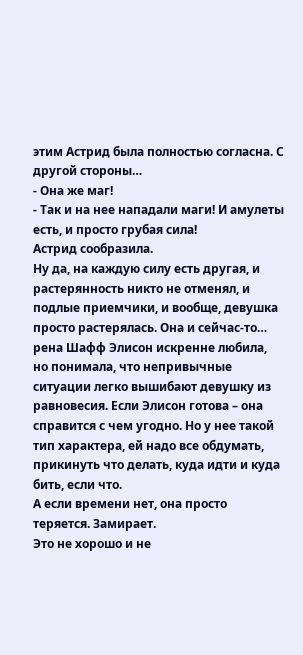этим Астрид была полностью согласна. С другой стороны…
- Она же маг!
- Так и на нее нападали маги! И амулеты есть, и просто грубая сила!
Астрид сообразила.
Ну да, на каждую силу есть другая, и растерянность никто не отменял, и подлые приемчики, и вообще, девушка просто растерялась. Она и сейчас-то… рена Шафф Элисон искренне любила, но понимала, что непривычные ситуации легко вышибают девушку из равновесия. Если Элисон готова – она справится с чем угодно. Но у нее такой тип характера, ей надо все обдумать, прикинуть что делать, куда идти и куда бить, если что.
А если времени нет, она просто теряется. Замирает.
Это не хорошо и не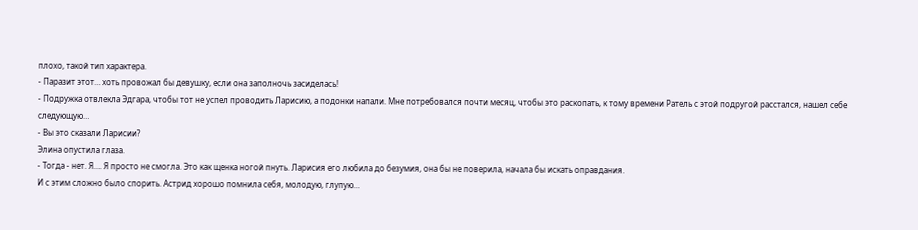плохо, такой тип характера.
- Паразит этот… хоть провожал бы девушку, если она заполночь засиделась!
- Подружка отвлекла Эдгара, чтобы тот не успел проводить Ларисию, а подонки напали. Мне потребовался почти месяц, чтобы это раскопать, к тому времени Ратель с этой подругой расстался, нашел себе следующую…
- Вы это сказали Ларисии?
Элина опустила глаза.
- Тогда - нет. Я…. Я просто не смогла. Это как щенка ногой пнуть. Ларисия его любила до безумия, она бы не поверила, начала бы искать оправдания.
И с этим сложно было спорить. Астрид хорошо помнила себя, молодую, глупую…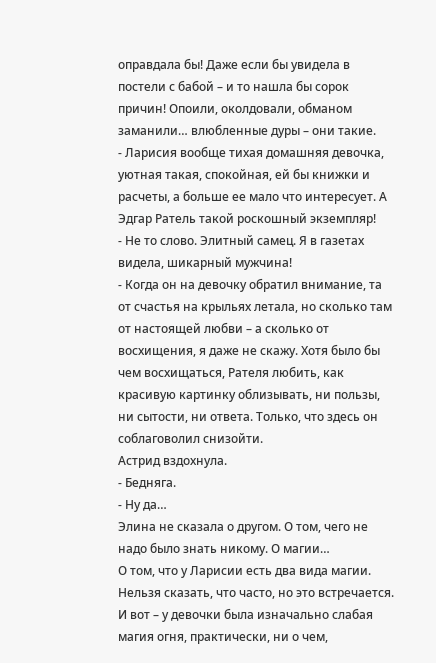оправдала бы! Даже если бы увидела в постели с бабой – и то нашла бы сорок причин! Опоили, околдовали, обманом заманили… влюбленные дуры – они такие.
- Ларисия вообще тихая домашняя девочка, уютная такая, спокойная, ей бы книжки и расчеты, а больше ее мало что интересует. А Эдгар Ратель такой роскошный экземпляр!
- Не то слово. Элитный самец. Я в газетах видела, шикарный мужчина!
- Когда он на девочку обратил внимание, та от счастья на крыльях летала, но сколько там от настоящей любви – а сколько от восхищения, я даже не скажу. Хотя было бы чем восхищаться, Рателя любить, как красивую картинку облизывать, ни пользы, ни сытости, ни ответа. Только, что здесь он соблаговолил снизойти.
Астрид вздохнула.
- Бедняга.
- Ну да…
Элина не сказала о другом. О том, чего не надо было знать никому. О магии…
О том, что у Ларисии есть два вида магии. Нельзя сказать, что часто, но это встречается. И вот – у девочки была изначально слабая магия огня, практически, ни о чем,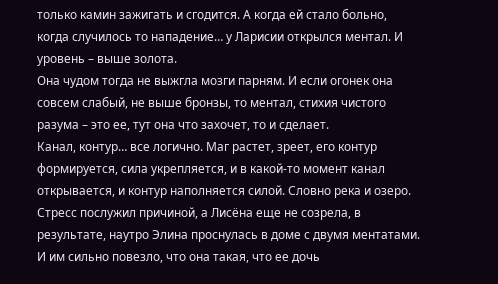только камин зажигать и сгодится. А когда ей стало больно, когда случилось то нападение… у Ларисии открылся ментал. И уровень – выше золота.
Она чудом тогда не выжгла мозги парням. И если огонек она совсем слабый, не выше бронзы, то ментал, стихия чистого разума – это ее, тут она что захочет, то и сделает.
Канал, контур… все логично. Маг растет, зреет, его контур формируется, сила укрепляется, и в какой-то момент канал открывается, и контур наполняется силой. Словно река и озеро. Стресс послужил причиной, а Лисёна еще не созрела, в результате, наутро Элина проснулась в доме с двумя ментатами. И им сильно повезло, что она такая, что ее дочь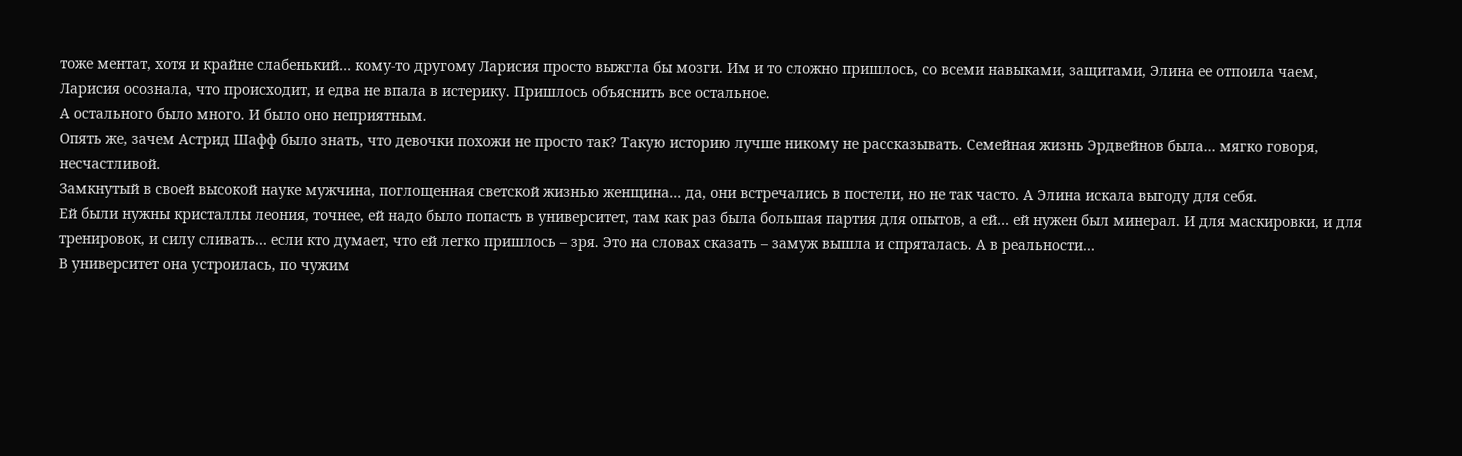тоже ментат, хотя и крайне слабенький… кому-то другому Ларисия просто выжгла бы мозги. Им и то сложно пришлось, со всеми навыками, защитами, Элина ее отпоила чаем, Ларисия осознала, что происходит, и едва не впала в истерику. Пришлось объяснить все остальное.
А остального было много. И было оно неприятным.
Опять же, зачем Астрид Шафф было знать, что девочки похожи не просто так? Такую историю лучше никому не рассказывать. Семейная жизнь Эрдвейнов была… мягко говоря, несчастливой.
Замкнутый в своей высокой науке мужчина, поглощенная светской жизнью женщина… да, они встречались в постели, но не так часто. А Элина искала выгоду для себя.
Ей были нужны кристаллы леония, точнее, ей надо было попасть в университет, там как раз была большая партия для опытов, а ей… ей нужен был минерал. И для маскировки, и для тренировок, и силу сливать… если кто думает, что ей легко пришлось – зря. Это на словах сказать – замуж вышла и спряталась. А в реальности…
В университет она устроилась, по чужим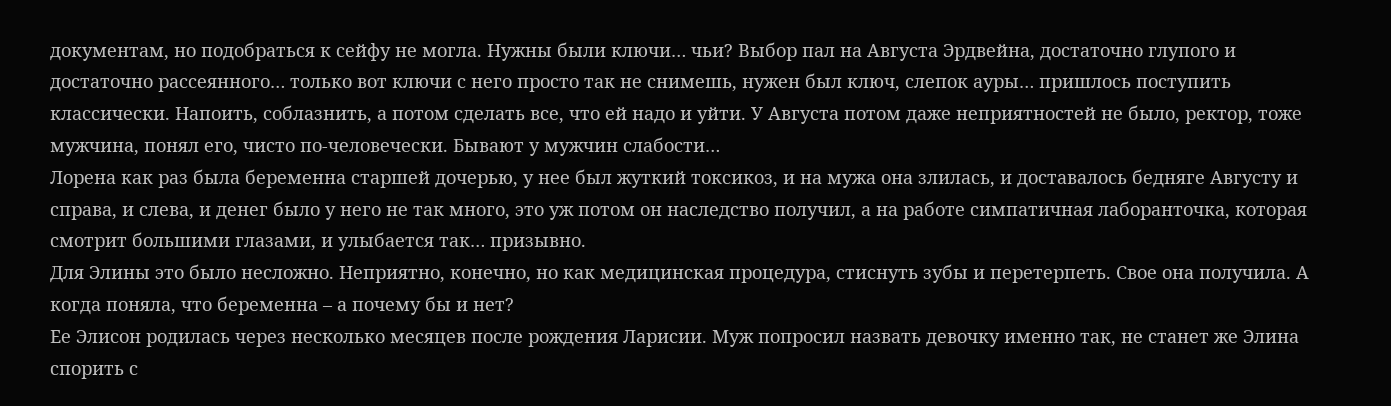документам, но подобраться к сейфу не могла. Нужны были ключи… чьи? Выбор пал на Августа Эрдвейна, достаточно глупого и достаточно рассеянного… только вот ключи с него просто так не снимешь, нужен был ключ, слепок ауры… пришлось поступить классически. Напоить, соблазнить, а потом сделать все, что ей надо и уйти. У Августа потом даже неприятностей не было, ректор, тоже мужчина, понял его, чисто по-человечески. Бывают у мужчин слабости…
Лорена как раз была беременна старшей дочерью, у нее был жуткий токсикоз, и на мужа она злилась, и доставалось бедняге Августу и справа, и слева, и денег было у него не так много, это уж потом он наследство получил, а на работе симпатичная лаборанточка, которая смотрит большими глазами, и улыбается так… призывно.
Для Элины это было несложно. Неприятно, конечно, но как медицинская процедура, стиснуть зубы и перетерпеть. Свое она получила. А когда поняла, что беременна – а почему бы и нет?
Ее Элисон родилась через несколько месяцев после рождения Ларисии. Муж попросил назвать девочку именно так, не станет же Элина спорить с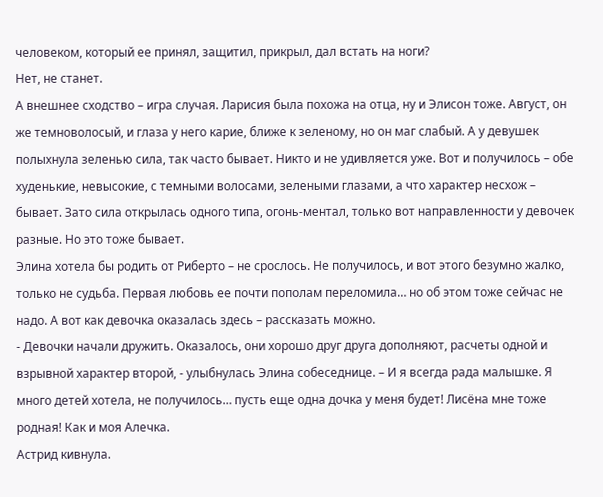человеком, который ее принял, защитил, прикрыл, дал встать на ноги?
Нет, не станет.
А внешнее сходство – игра случая. Ларисия была похожа на отца, ну и Элисон тоже. Август, он же темноволосый, и глаза у него карие, ближе к зеленому, но он маг слабый. А у девушек полыхнула зеленью сила, так часто бывает. Никто и не удивляется уже. Вот и получилось – обе худенькие, невысокие, с темными волосами, зелеными глазами, а что характер несхож – бывает. Зато сила открылась одного типа, огонь-ментал, только вот направленности у девочек разные. Но это тоже бывает.
Элина хотела бы родить от Риберто – не срослось. Не получилось, и вот этого безумно жалко, только не судьба. Первая любовь ее почти пополам переломила… но об этом тоже сейчас не надо. А вот как девочка оказалась здесь – рассказать можно.
- Девочки начали дружить. Оказалось, они хорошо друг друга дополняют, расчеты одной и взрывной характер второй, - улыбнулась Элина собеседнице. – И я всегда рада малышке. Я много детей хотела, не получилось… пусть еще одна дочка у меня будет! Лисёна мне тоже родная! Как и моя Алечка.
Астрид кивнула.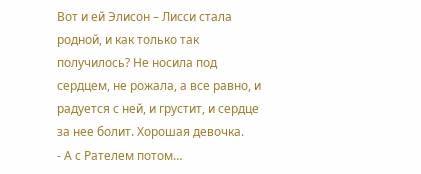Вот и ей Элисон – Лисси стала родной, и как только так получилось? Не носила под сердцем, не рожала, а все равно, и радуется с ней, и грустит, и сердце за нее болит. Хорошая девочка.
- А с Рателем потом…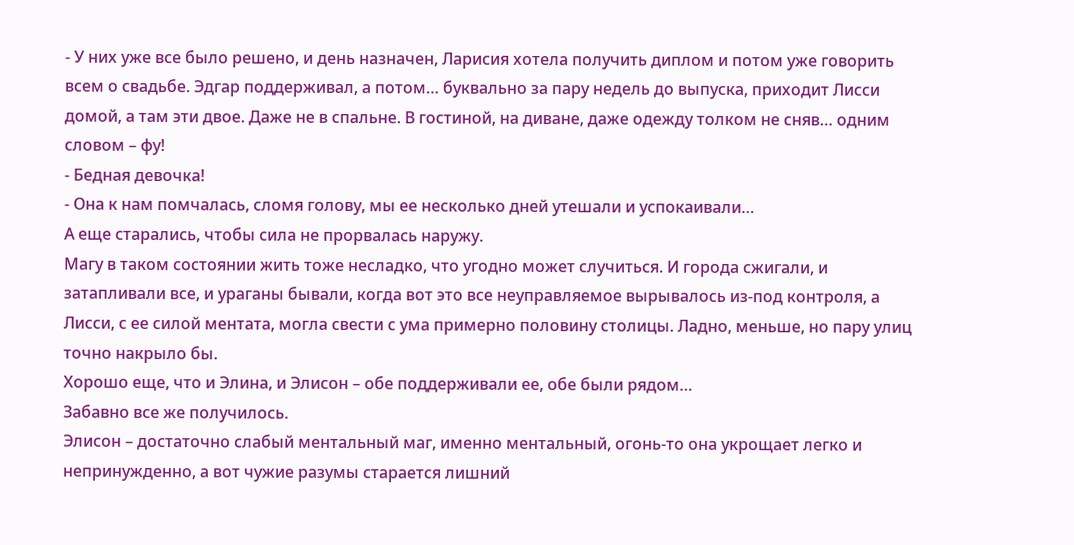- У них уже все было решено, и день назначен, Ларисия хотела получить диплом и потом уже говорить всем о свадьбе. Эдгар поддерживал, а потом… буквально за пару недель до выпуска, приходит Лисси домой, а там эти двое. Даже не в спальне. В гостиной, на диване, даже одежду толком не сняв… одним словом – фу!
- Бедная девочка!
- Она к нам помчалась, сломя голову, мы ее несколько дней утешали и успокаивали…
А еще старались, чтобы сила не прорвалась наружу.
Магу в таком состоянии жить тоже несладко, что угодно может случиться. И города сжигали, и затапливали все, и ураганы бывали, когда вот это все неуправляемое вырывалось из-под контроля, а Лисси, с ее силой ментата, могла свести с ума примерно половину столицы. Ладно, меньше, но пару улиц точно накрыло бы.
Хорошо еще, что и Элина, и Элисон – обе поддерживали ее, обе были рядом…
Забавно все же получилось.
Элисон – достаточно слабый ментальный маг, именно ментальный, огонь-то она укрощает легко и непринужденно, а вот чужие разумы старается лишний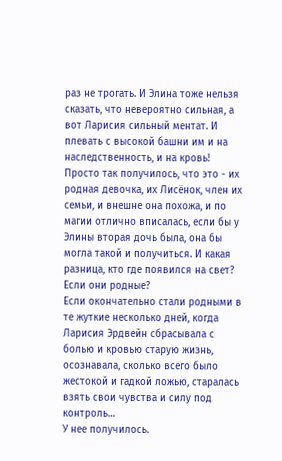раз не трогать. И Элина тоже нельзя сказать, что невероятно сильная, а вот Ларисия сильный ментат. И плевать с высокой башни им и на наследственность, и на кровь! Просто так получилось, что это - их родная девочка, их Лисёнок, член их семьи, и внешне она похожа, и по магии отлично вписалась, если бы у Элины вторая дочь была, она бы могла такой и получиться. И какая разница, кто где появился на свет?
Если они родные?
Если окончательно стали родными в те жуткие несколько дней, когда Ларисия Эрдвейн сбрасывала с болью и кровью старую жизнь, осознавала, сколько всего было жестокой и гадкой ложью, старалась взять свои чувства и силу под контроль…
У нее получилось.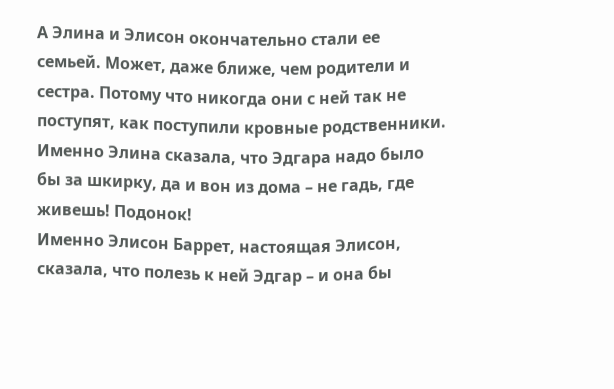А Элина и Элисон окончательно стали ее семьей. Может, даже ближе, чем родители и сестра. Потому что никогда они с ней так не поступят, как поступили кровные родственники.
Именно Элина сказала, что Эдгара надо было бы за шкирку, да и вон из дома – не гадь, где живешь! Подонок!
Именно Элисон Баррет, настоящая Элисон, сказала, что полезь к ней Эдгар – и она бы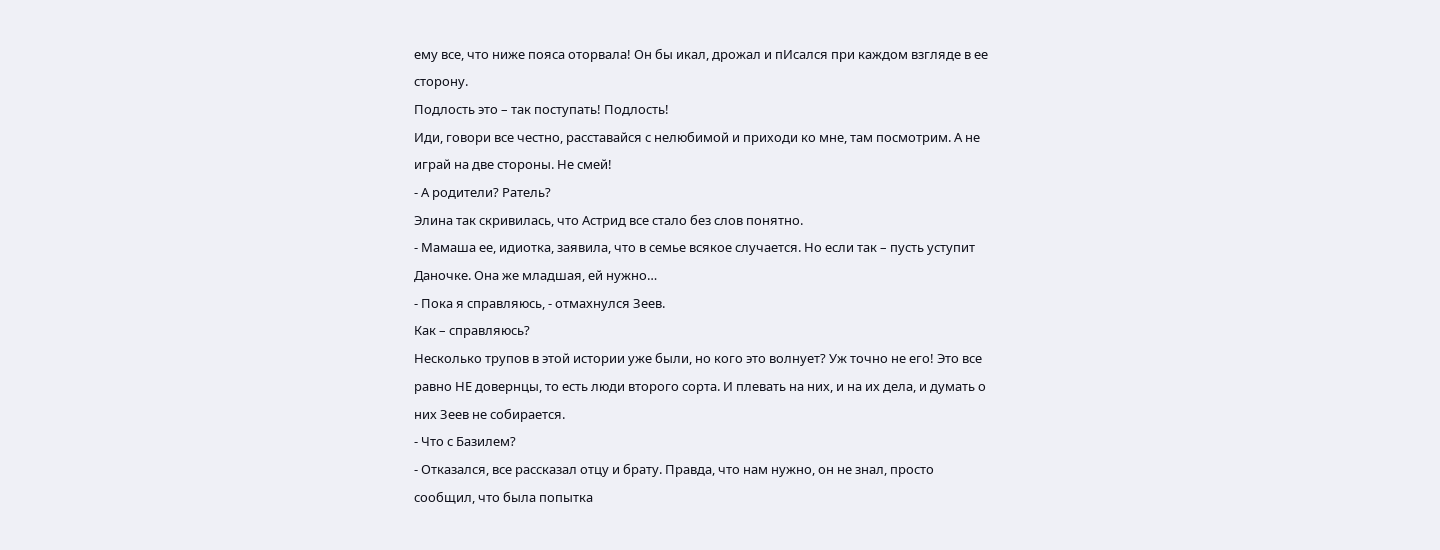ему все, что ниже пояса оторвала! Он бы икал, дрожал и пИсался при каждом взгляде в ее сторону.
Подлость это – так поступать! Подлость!
Иди, говори все честно, расставайся с нелюбимой и приходи ко мне, там посмотрим. А не играй на две стороны. Не смей!
- А родители? Ратель?
Элина так скривилась, что Астрид все стало без слов понятно.
- Мамаша ее, идиотка, заявила, что в семье всякое случается. Но если так – пусть уступит Даночке. Она же младшая, ей нужно…
- Пока я справляюсь, - отмахнулся Зеев.
Как – справляюсь?
Несколько трупов в этой истории уже были, но кого это волнует? Уж точно не его! Это все равно НЕ довернцы, то есть люди второго сорта. И плевать на них, и на их дела, и думать о них Зеев не собирается.
- Что с Базилем?
- Отказался, все рассказал отцу и брату. Правда, что нам нужно, он не знал, просто сообщил, что была попытка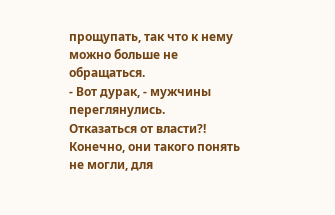прощупать, так что к нему можно больше не обращаться.
- Вот дурак, - мужчины переглянулись.
Отказаться от власти?!
Конечно, они такого понять не могли, для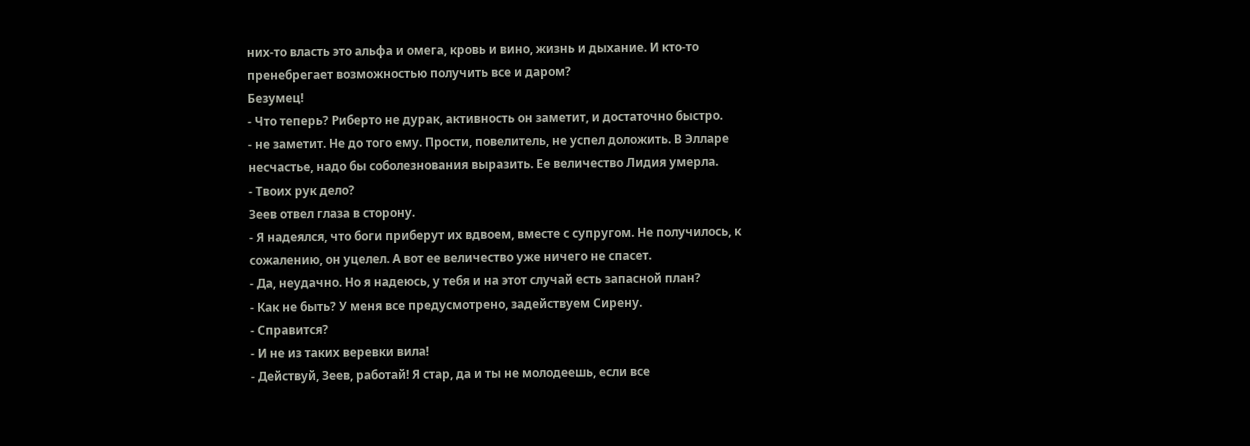них-то власть это альфа и омега, кровь и вино, жизнь и дыхание. И кто-то пренебрегает возможностью получить все и даром?
Безумец!
- Что теперь? Риберто не дурак, активность он заметит, и достаточно быстро.
- не заметит. Не до того ему. Прости, повелитель, не успел доложить. В Элларе несчастье, надо бы соболезнования выразить. Ее величество Лидия умерла.
- Твоих рук дело?
Зеев отвел глаза в сторону.
- Я надеялся, что боги приберут их вдвоем, вместе с супругом. Не получилось, к сожалению, он уцелел. А вот ее величество уже ничего не спасет.
- Да, неудачно. Но я надеюсь, у тебя и на этот случай есть запасной план?
- Как не быть? У меня все предусмотрено, задействуем Сирену.
- Справится?
- И не из таких веревки вила!
- Действуй, Зеев, работай! Я стар, да и ты не молодеешь, если все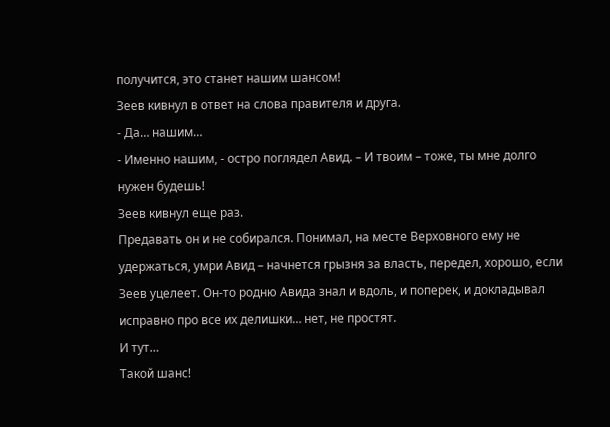получится, это станет нашим шансом!
Зеев кивнул в ответ на слова правителя и друга.
- Да… нашим…
- Именно нашим, - остро поглядел Авид. – И твоим – тоже, ты мне долго нужен будешь!
Зеев кивнул еще раз.
Предавать он и не собирался. Понимал, на месте Верховного ему не удержаться, умри Авид – начнется грызня за власть, передел, хорошо, если Зеев уцелеет. Он-то родню Авида знал и вдоль, и поперек, и докладывал исправно про все их делишки… нет, не простят.
И тут…
Такой шанс!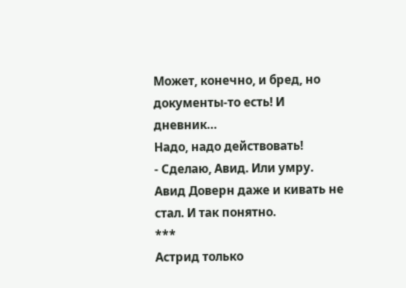Может, конечно, и бред, но документы-то есть! И дневник…
Надо, надо действовать!
- Сделаю, Авид. Или умру.
Авид Доверн даже и кивать не стал. И так понятно.
***
Астрид только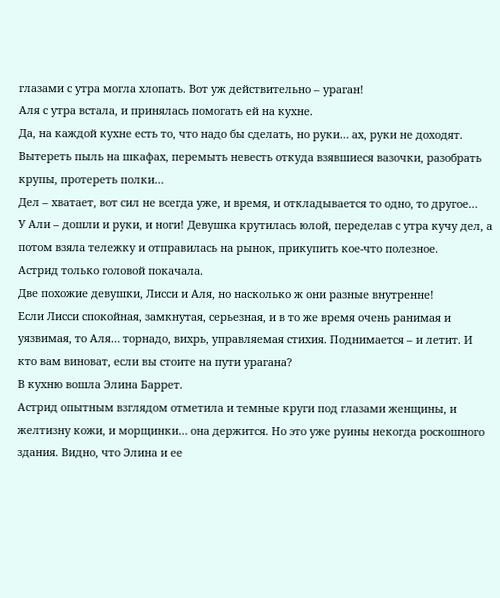глазами с утра могла хлопать. Вот уж действительно – ураган!
Аля с утра встала, и принялась помогать ей на кухне.
Да, на каждой кухне есть то, что надо бы сделать, но руки… ах, руки не доходят.
Вытереть пыль на шкафах, перемыть невесть откуда взявшиеся вазочки, разобрать крупы, протереть полки…
Дел – хватает, вот сил не всегда уже, и время, и откладывается то одно, то другое…
У Али – дошли и руки, и ноги! Девушка крутилась юлой, переделав с утра кучу дел, а потом взяла тележку и отправилась на рынок, прикупить кое-что полезное.
Астрид только головой покачала.
Две похожие девушки, Лисси и Аля, но насколько ж они разные внутренне!
Если Лисси спокойная, замкнутая, серьезная, и в то же время очень ранимая и уязвимая, то Аля… торнадо, вихрь, управляемая стихия. Поднимается – и летит. И кто вам виноват, если вы стоите на пути урагана?
В кухню вошла Элина Баррет.
Астрид опытным взглядом отметила и темные круги под глазами женщины, и желтизну кожи, и морщинки… она держится. Но это уже руины некогда роскошного здания. Видно, что Элина и ее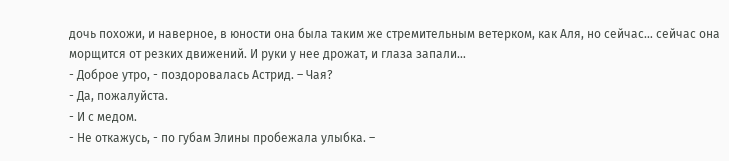дочь похожи, и наверное, в юности она была таким же стремительным ветерком, как Аля, но сейчас… сейчас она морщится от резких движений. И руки у нее дрожат, и глаза запали…
- Доброе утро, - поздоровалась Астрид. – Чая?
- Да, пожалуйста.
- И с медом.
- Не откажусь, - по губам Элины пробежала улыбка. –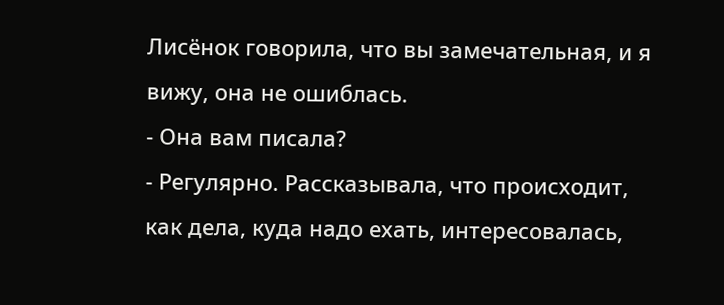Лисёнок говорила, что вы замечательная, и я вижу, она не ошиблась.
- Она вам писала?
- Регулярно. Рассказывала, что происходит, как дела, куда надо ехать, интересовалась,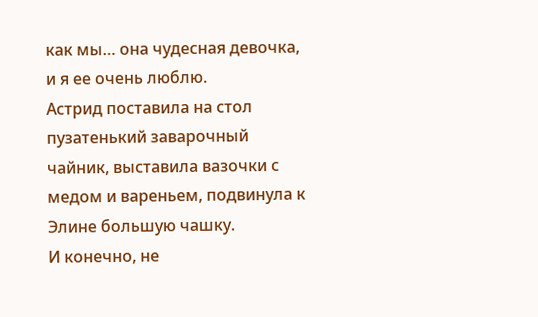как мы… она чудесная девочка, и я ее очень люблю.
Астрид поставила на стол пузатенький заварочный чайник, выставила вазочки с медом и вареньем, подвинула к Элине большую чашку.
И конечно, не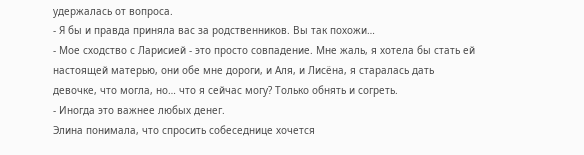удержалась от вопроса.
- Я бы и правда приняла вас за родственников. Вы так похожи…
- Мое сходство с Ларисией - это просто совпадение. Мне жаль, я хотела бы стать ей настоящей матерью, они обе мне дороги, и Аля, и Лисёна, я старалась дать девочке, что могла, но… что я сейчас могу? Только обнять и согреть.
- Иногда это важнее любых денег.
Элина понимала, что спросить собеседнице хочется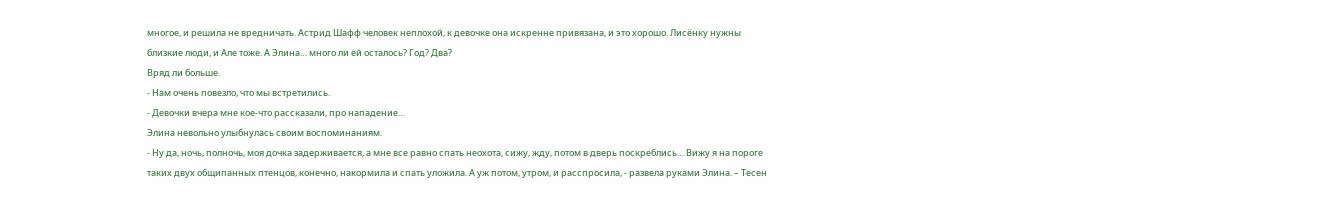многое, и решила не вредничать. Астрид Шафф человек неплохой, к девочке она искренне привязана, и это хорошо. Лисёнку нужны близкие люди, и Але тоже. А Элина… много ли ей осталось? Год? Два?
Вряд ли больше.
- Нам очень повезло, что мы встретились.
- Девочки вчера мне кое-что рассказали, про нападение…
Элина невольно улыбнулась своим воспоминаниям.
- Ну да, ночь, полночь, моя дочка задерживается, а мне все равно спать неохота, сижу, жду, потом в дверь поскреблись… Вижу я на пороге таких двух общипанных птенцов, конечно, накормила и спать уложила. А уж потом, утром, и расспросила, - развела руками Элина. – Тесен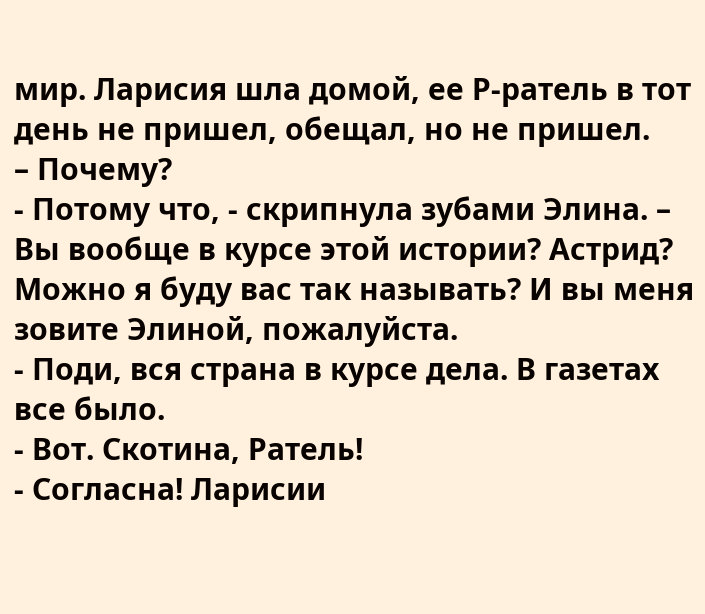мир. Ларисия шла домой, ее Р-ратель в тот день не пришел, обещал, но не пришел.
– Почему?
- Потому что, - скрипнула зубами Элина. – Вы вообще в курсе этой истории? Астрид? Можно я буду вас так называть? И вы меня зовите Элиной, пожалуйста.
- Поди, вся страна в курсе дела. В газетах все было.
- Вот. Скотина, Ратель!
- Согласна! Ларисии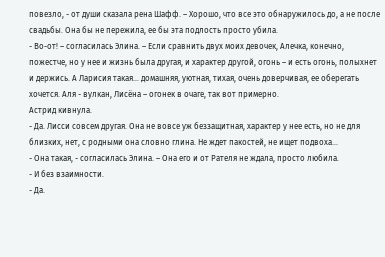повезло, - от души сказала рена Шафф. – Хорошо, что все это обнаружилось до, а не после свадьбы. Она бы не пережила, ее бы эта подлость просто убила.
- Во-от! – согласилась Элина. – Если сравнить двух моих девочек, Алечка, конечно, пожестче, но у нее и жизнь была другая, и характер другой, огонь – и есть огонь, полыхнет и держись. А Ларисия такая… домашняя, уютная, тихая, очень доверчивая, ее оберегать хочется. Аля - вулкан, Лисёна – огонек в очаге, так вот примерно.
Астрид кивнула.
- Да. Лисси совсем другая. Она не вовсе уж беззащитная, характер у нее есть, но не для близких, нет, с родными она словно глина. Не ждет пакостей, не ищет подвоха…
- Она такая, - согласилась Элина. – Она его и от Рателя не ждала, просто любила.
- И без взаимности.
- Да.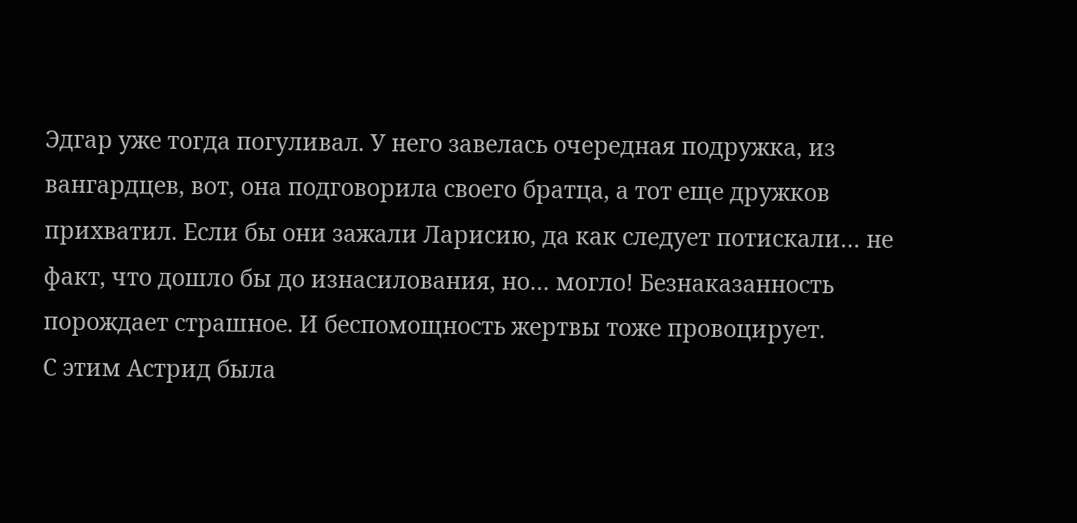Эдгар уже тогда погуливал. У него завелась очередная подружка, из вангардцев, вот, она подговорила своего братца, а тот еще дружков прихватил. Если бы они зажали Ларисию, да как следует потискали… не факт, что дошло бы до изнасилования, но… могло! Безнаказанность порождает страшное. И беспомощность жертвы тоже провоцирует.
С этим Астрид была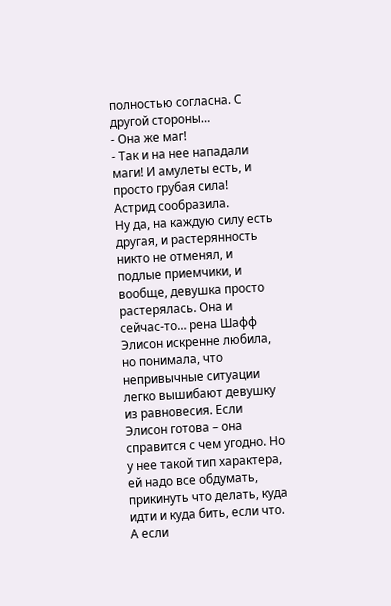полностью согласна. С другой стороны…
- Она же маг!
- Так и на нее нападали маги! И амулеты есть, и просто грубая сила!
Астрид сообразила.
Ну да, на каждую силу есть другая, и растерянность никто не отменял, и подлые приемчики, и вообще, девушка просто растерялась. Она и сейчас-то… рена Шафф Элисон искренне любила, но понимала, что непривычные ситуации легко вышибают девушку из равновесия. Если Элисон готова – она справится с чем угодно. Но у нее такой тип характера, ей надо все обдумать, прикинуть что делать, куда идти и куда бить, если что.
А если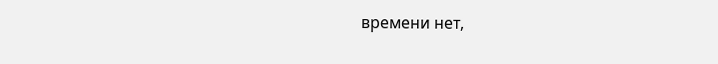времени нет,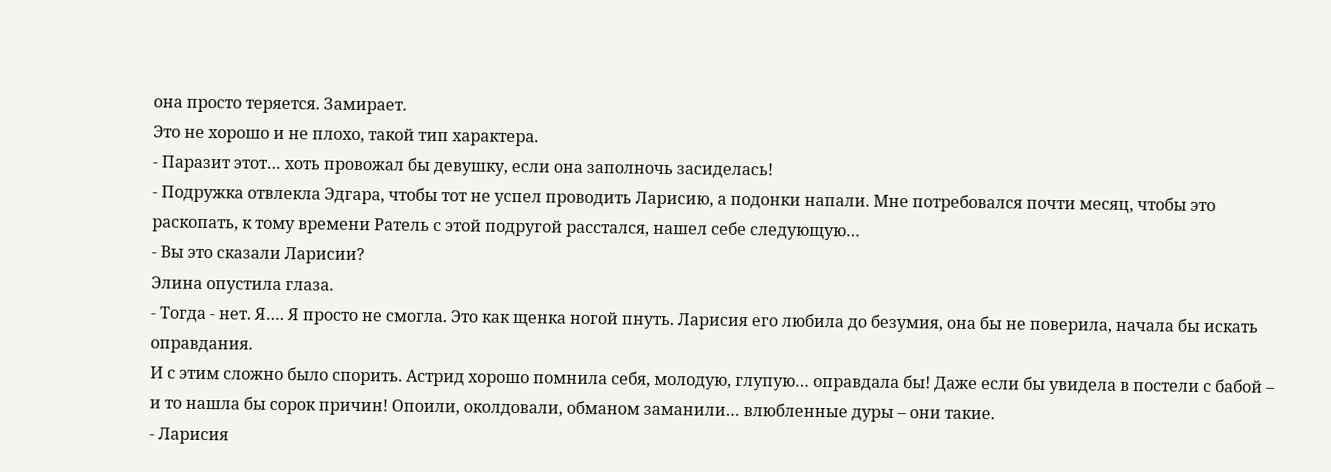она просто теряется. Замирает.
Это не хорошо и не плохо, такой тип характера.
- Паразит этот… хоть провожал бы девушку, если она заполночь засиделась!
- Подружка отвлекла Эдгара, чтобы тот не успел проводить Ларисию, а подонки напали. Мне потребовался почти месяц, чтобы это раскопать, к тому времени Ратель с этой подругой расстался, нашел себе следующую…
- Вы это сказали Ларисии?
Элина опустила глаза.
- Тогда - нет. Я…. Я просто не смогла. Это как щенка ногой пнуть. Ларисия его любила до безумия, она бы не поверила, начала бы искать оправдания.
И с этим сложно было спорить. Астрид хорошо помнила себя, молодую, глупую… оправдала бы! Даже если бы увидела в постели с бабой – и то нашла бы сорок причин! Опоили, околдовали, обманом заманили… влюбленные дуры – они такие.
- Ларисия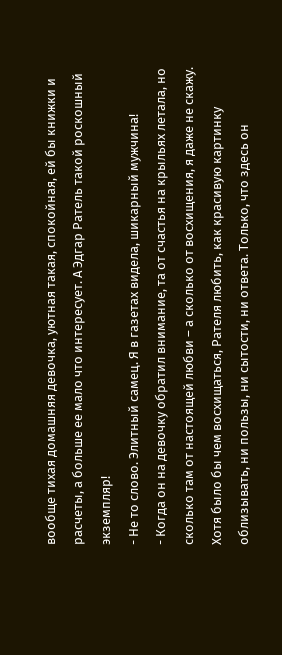вообще тихая домашняя девочка, уютная такая, спокойная, ей бы книжки и расчеты, а больше ее мало что интересует. А Эдгар Ратель такой роскошный экземпляр!
- Не то слово. Элитный самец. Я в газетах видела, шикарный мужчина!
- Когда он на девочку обратил внимание, та от счастья на крыльях летала, но сколько там от настоящей любви – а сколько от восхищения, я даже не скажу. Хотя было бы чем восхищаться, Рателя любить, как красивую картинку облизывать, ни пользы, ни сытости, ни ответа. Только, что здесь он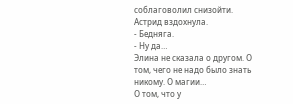соблаговолил снизойти.
Астрид вздохнула.
- Бедняга.
- Ну да…
Элина не сказала о другом. О том, чего не надо было знать никому. О магии…
О том, что у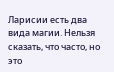Ларисии есть два вида магии. Нельзя сказать, что часто, но это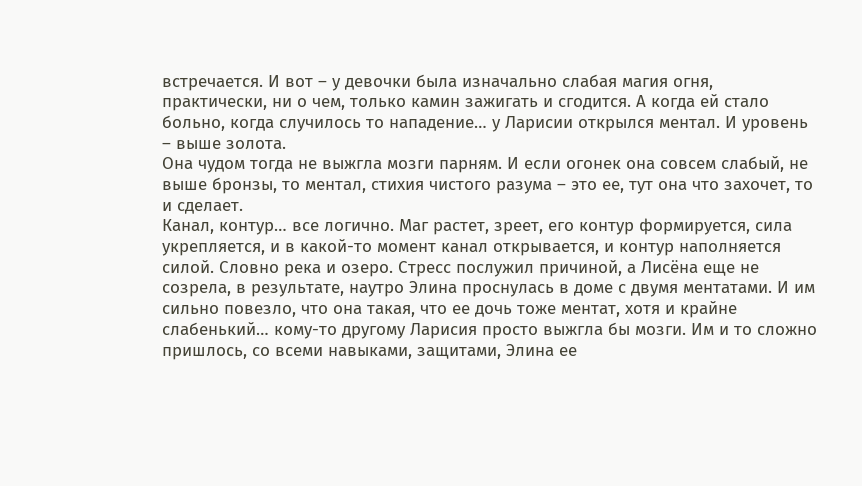встречается. И вот – у девочки была изначально слабая магия огня, практически, ни о чем, только камин зажигать и сгодится. А когда ей стало больно, когда случилось то нападение… у Ларисии открылся ментал. И уровень – выше золота.
Она чудом тогда не выжгла мозги парням. И если огонек она совсем слабый, не выше бронзы, то ментал, стихия чистого разума – это ее, тут она что захочет, то и сделает.
Канал, контур… все логично. Маг растет, зреет, его контур формируется, сила укрепляется, и в какой-то момент канал открывается, и контур наполняется силой. Словно река и озеро. Стресс послужил причиной, а Лисёна еще не созрела, в результате, наутро Элина проснулась в доме с двумя ментатами. И им сильно повезло, что она такая, что ее дочь тоже ментат, хотя и крайне слабенький… кому-то другому Ларисия просто выжгла бы мозги. Им и то сложно пришлось, со всеми навыками, защитами, Элина ее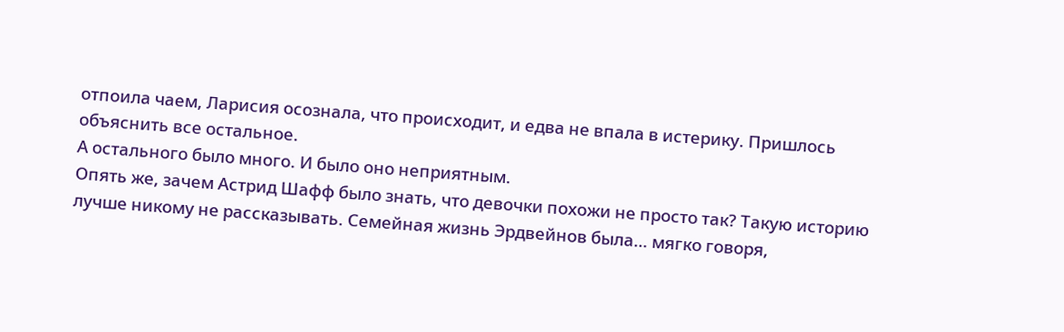отпоила чаем, Ларисия осознала, что происходит, и едва не впала в истерику. Пришлось объяснить все остальное.
А остального было много. И было оно неприятным.
Опять же, зачем Астрид Шафф было знать, что девочки похожи не просто так? Такую историю лучше никому не рассказывать. Семейная жизнь Эрдвейнов была… мягко говоря,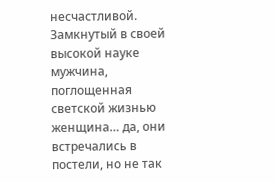несчастливой.
Замкнутый в своей высокой науке мужчина, поглощенная светской жизнью женщина… да, они встречались в постели, но не так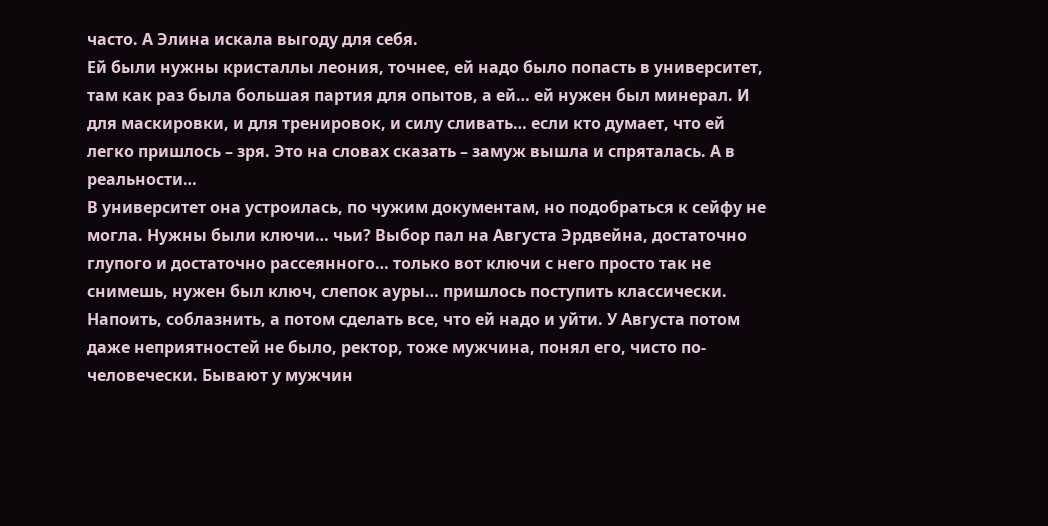часто. А Элина искала выгоду для себя.
Ей были нужны кристаллы леония, точнее, ей надо было попасть в университет, там как раз была большая партия для опытов, а ей… ей нужен был минерал. И для маскировки, и для тренировок, и силу сливать… если кто думает, что ей легко пришлось – зря. Это на словах сказать – замуж вышла и спряталась. А в реальности…
В университет она устроилась, по чужим документам, но подобраться к сейфу не могла. Нужны были ключи… чьи? Выбор пал на Августа Эрдвейна, достаточно глупого и достаточно рассеянного… только вот ключи с него просто так не снимешь, нужен был ключ, слепок ауры… пришлось поступить классически. Напоить, соблазнить, а потом сделать все, что ей надо и уйти. У Августа потом даже неприятностей не было, ректор, тоже мужчина, понял его, чисто по-человечески. Бывают у мужчин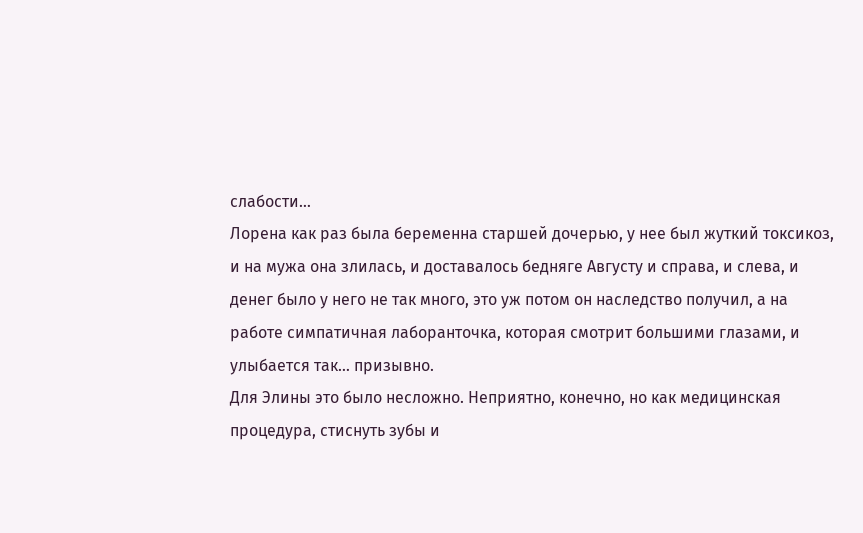слабости…
Лорена как раз была беременна старшей дочерью, у нее был жуткий токсикоз, и на мужа она злилась, и доставалось бедняге Августу и справа, и слева, и денег было у него не так много, это уж потом он наследство получил, а на работе симпатичная лаборанточка, которая смотрит большими глазами, и улыбается так… призывно.
Для Элины это было несложно. Неприятно, конечно, но как медицинская процедура, стиснуть зубы и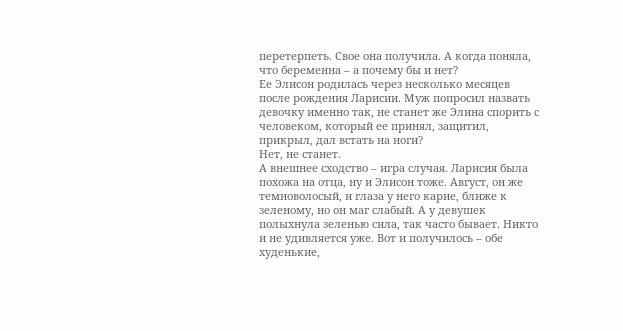перетерпеть. Свое она получила. А когда поняла, что беременна – а почему бы и нет?
Ее Элисон родилась через несколько месяцев после рождения Ларисии. Муж попросил назвать девочку именно так, не станет же Элина спорить с человеком, который ее принял, защитил, прикрыл, дал встать на ноги?
Нет, не станет.
А внешнее сходство – игра случая. Ларисия была похожа на отца, ну и Элисон тоже. Август, он же темноволосый, и глаза у него карие, ближе к зеленому, но он маг слабый. А у девушек полыхнула зеленью сила, так часто бывает. Никто и не удивляется уже. Вот и получилось – обе худенькие,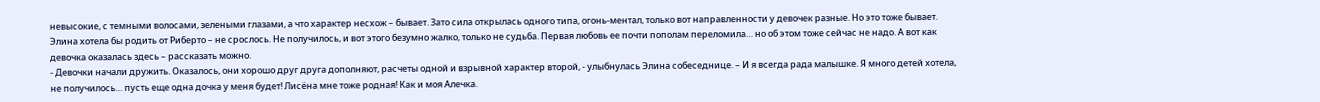невысокие, с темными волосами, зелеными глазами, а что характер несхож – бывает. Зато сила открылась одного типа, огонь-ментал, только вот направленности у девочек разные. Но это тоже бывает.
Элина хотела бы родить от Риберто – не срослось. Не получилось, и вот этого безумно жалко, только не судьба. Первая любовь ее почти пополам переломила… но об этом тоже сейчас не надо. А вот как девочка оказалась здесь – рассказать можно.
- Девочки начали дружить. Оказалось, они хорошо друг друга дополняют, расчеты одной и взрывной характер второй, - улыбнулась Элина собеседнице. – И я всегда рада малышке. Я много детей хотела, не получилось… пусть еще одна дочка у меня будет! Лисёна мне тоже родная! Как и моя Алечка.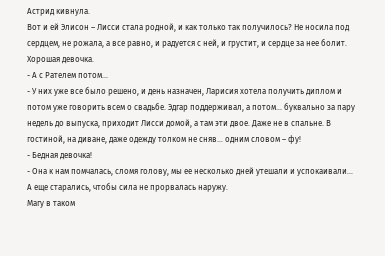Астрид кивнула.
Вот и ей Элисон – Лисси стала родной, и как только так получилось? Не носила под сердцем, не рожала, а все равно, и радуется с ней, и грустит, и сердце за нее болит. Хорошая девочка.
- А с Рателем потом…
- У них уже все было решено, и день назначен, Ларисия хотела получить диплом и потом уже говорить всем о свадьбе. Эдгар поддерживал, а потом… буквально за пару недель до выпуска, приходит Лисси домой, а там эти двое. Даже не в спальне. В гостиной, на диване, даже одежду толком не сняв… одним словом – фу!
- Бедная девочка!
- Она к нам помчалась, сломя голову, мы ее несколько дней утешали и успокаивали…
А еще старались, чтобы сила не прорвалась наружу.
Магу в таком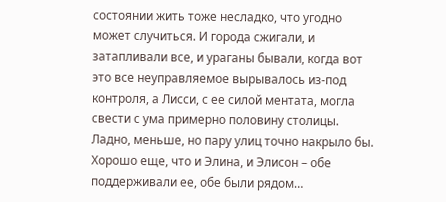состоянии жить тоже несладко, что угодно может случиться. И города сжигали, и затапливали все, и ураганы бывали, когда вот это все неуправляемое вырывалось из-под контроля, а Лисси, с ее силой ментата, могла свести с ума примерно половину столицы. Ладно, меньше, но пару улиц точно накрыло бы.
Хорошо еще, что и Элина, и Элисон – обе поддерживали ее, обе были рядом…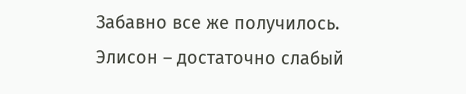Забавно все же получилось.
Элисон – достаточно слабый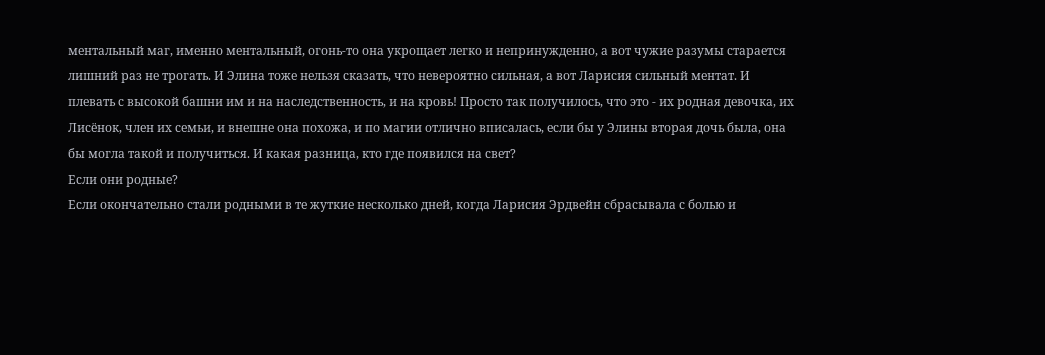ментальный маг, именно ментальный, огонь-то она укрощает легко и непринужденно, а вот чужие разумы старается лишний раз не трогать. И Элина тоже нельзя сказать, что невероятно сильная, а вот Ларисия сильный ментат. И плевать с высокой башни им и на наследственность, и на кровь! Просто так получилось, что это - их родная девочка, их Лисёнок, член их семьи, и внешне она похожа, и по магии отлично вписалась, если бы у Элины вторая дочь была, она бы могла такой и получиться. И какая разница, кто где появился на свет?
Если они родные?
Если окончательно стали родными в те жуткие несколько дней, когда Ларисия Эрдвейн сбрасывала с болью и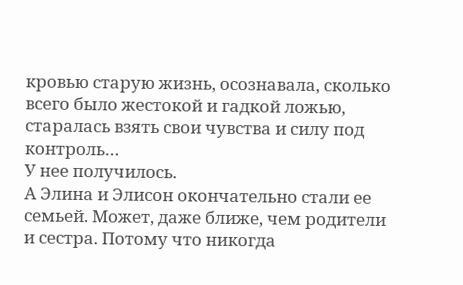кровью старую жизнь, осознавала, сколько всего было жестокой и гадкой ложью, старалась взять свои чувства и силу под контроль…
У нее получилось.
А Элина и Элисон окончательно стали ее семьей. Может, даже ближе, чем родители и сестра. Потому что никогда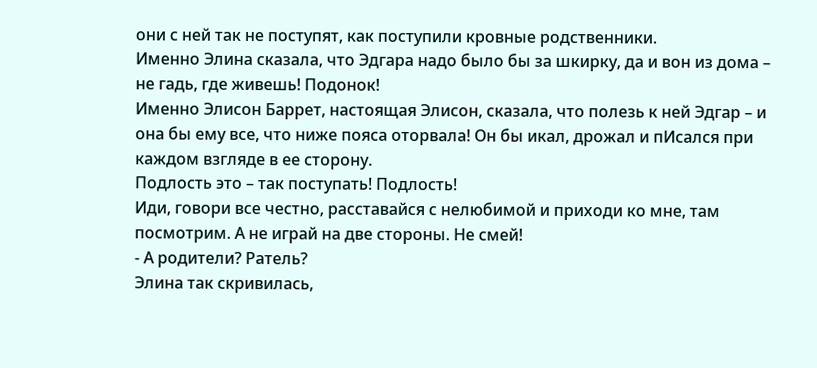они с ней так не поступят, как поступили кровные родственники.
Именно Элина сказала, что Эдгара надо было бы за шкирку, да и вон из дома – не гадь, где живешь! Подонок!
Именно Элисон Баррет, настоящая Элисон, сказала, что полезь к ней Эдгар – и она бы ему все, что ниже пояса оторвала! Он бы икал, дрожал и пИсался при каждом взгляде в ее сторону.
Подлость это – так поступать! Подлость!
Иди, говори все честно, расставайся с нелюбимой и приходи ко мне, там посмотрим. А не играй на две стороны. Не смей!
- А родители? Ратель?
Элина так скривилась,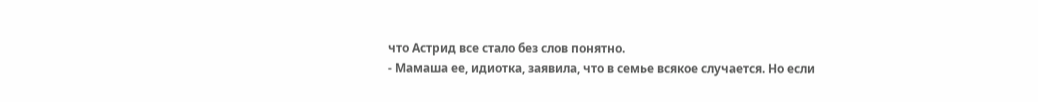что Астрид все стало без слов понятно.
- Мамаша ее, идиотка, заявила, что в семье всякое случается. Но если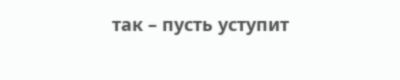так – пусть уступит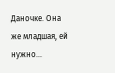Даночке. Она же младшая, ей нужно…